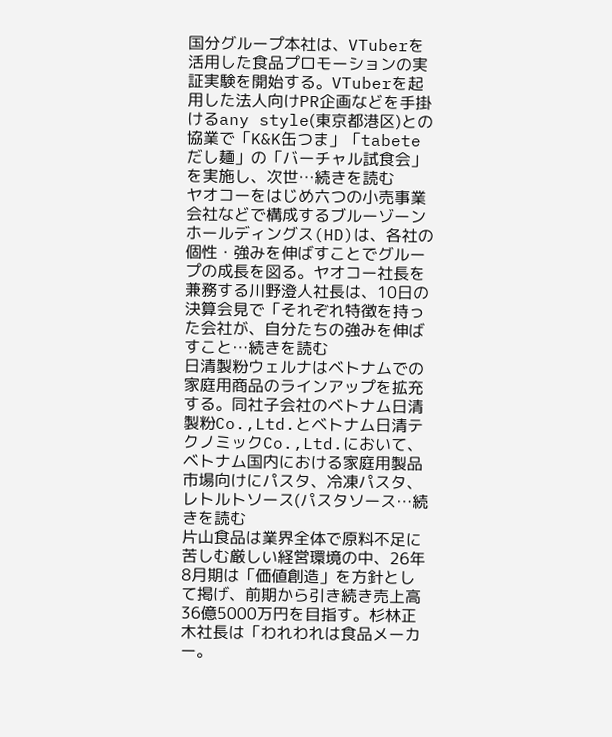国分グループ本社は、VTuberを活用した食品プロモーションの実証実験を開始する。VTuberを起用した法人向けPR企画などを手掛けるany style(東京都港区)との協業で「K&K缶つま」「tabeteだし麺」の「バーチャル試食会」を実施し、次世…続きを読む
ヤオコーをはじめ六つの小売事業会社などで構成するブルーゾーンホールディングス(HD)は、各社の個性・強みを伸ばすことでグループの成長を図る。ヤオコー社長を兼務する川野澄人社長は、10日の決算会見で「それぞれ特徴を持った会社が、自分たちの強みを伸ばすこと…続きを読む
日清製粉ウェルナはベトナムでの家庭用商品のラインアップを拡充する。同社子会社のベトナム日清製粉Co.,Ltd.とベトナム日清テクノミックCo.,Ltd.において、ベトナム国内における家庭用製品市場向けにパスタ、冷凍パスタ、レトルトソース(パスタソース…続きを読む
片山食品は業界全体で原料不足に苦しむ厳しい経営環境の中、26年8月期は「価値創造」を方針として掲げ、前期から引き続き売上高36億5000万円を目指す。杉林正木社長は「われわれは食品メーカー。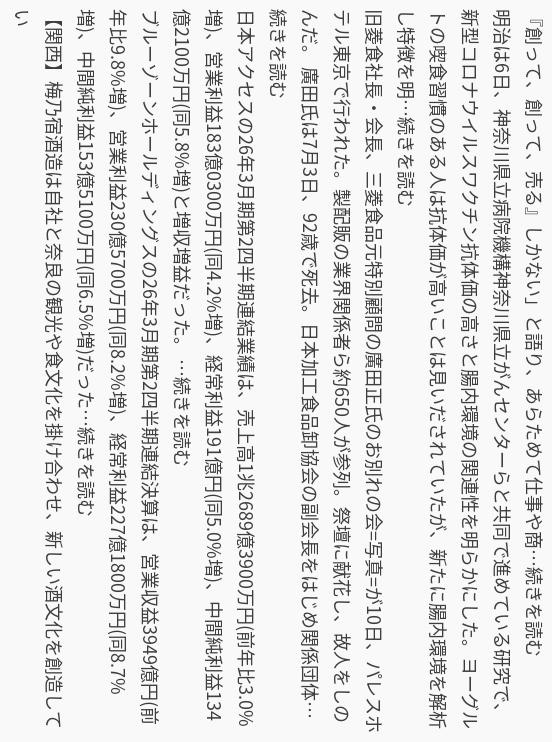『創って、創って、売る』しかない」と語り、あらためて仕事や商…続きを読む
明治は6日、神奈川県立病院機構神奈川県立がんセンターらと共同で進めている研究で、新型コロナウイルスワクチン抗体価の高さと腸内環境の関連性を明らかにした。ヨーグルトの喫食習慣のある人は抗体価が高いことは見いだされていたが、新たに腸内環境を解析し特徴を明…続きを読む
旧菱食社長・会長、三菱食品元特別顧問の廣田正氏のお別れの会=写真=が10日、パレスホテル東京で行われた。製配販の業界関係者ら約650人が参列。祭壇に献花し、故人をしのんだ。 廣田氏は7月3日、92歳で死去。日本加工食品卸協会の副会長をはじめ関係団体…続きを読む
日本アクセスの26年3月期第2四半期連結業績は、売上高1兆2689億3900万円(前年比3.0%増)、営業利益183億0300万円(同4.2%増)、経常利益191億円(同5.0%増)、中間純利益134億2100万円(同5.8%増)と増収増益だった。 …続きを読む
ブルーゾーンホールディングスの26年3月期第2四半期連結決算は、営業収益3949億円(前年比9.8%増)、営業利益230億5700万円(同8.2%増)、経常利益227億1800万円(同8.7%増)、中間純利益153億5100万円(同6.5%増)だった…続きを読む
【関西】梅乃宿酒造は自社と奈良の観光や食文化を掛け合わせ、新しい酒文化を創造してい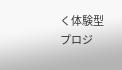く体験型プロジ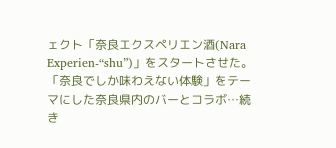ェクト「奈良エクスペリエン酒(Nara Experien-“shu”)」をスタートさせた。「奈良でしか味わえない体験」をテーマにした奈良県内のバーとコラボ…続き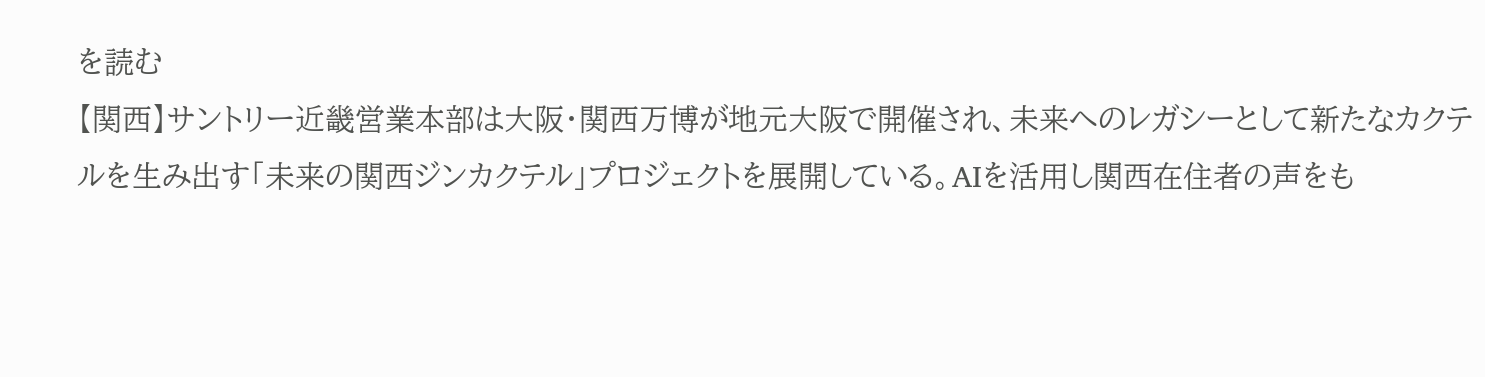を読む
【関西】サントリー近畿営業本部は大阪・関西万博が地元大阪で開催され、未来へのレガシーとして新たなカクテルを生み出す「未来の関西ジンカクテル」プロジェクトを展開している。AIを活用し関西在住者の声をも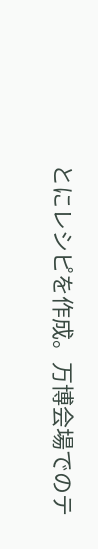とにレシピを作成。万博会場でのテ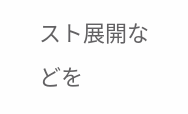スト展開などを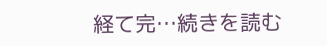経て完…続きを読む